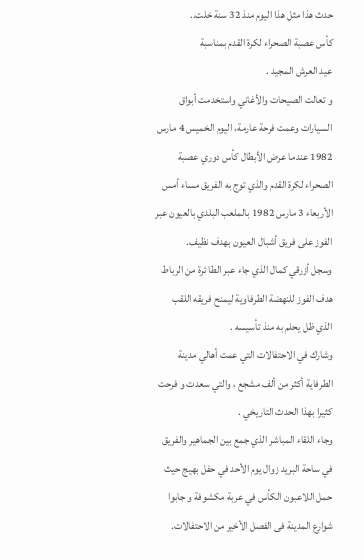حدث هذا مثل هذا اليوم منذ 32 سنة خلت..
كأس عصبة الصحراء لكرة القدم بمناسبة
عيد العرش المجيد .
و تعالت الصيحات والأغاني واستخدمت أبواق السيارات وعمت فرحة عارمة، اليوم الخميس 4 مارس 1982 عندما عرض الأبطال كأس دوري عصبة الصحراء لكرة القدم والذي توج به الفريق مساء أمس الأربعاء 3 مارس 1982 بالملعب البلدي بالعيون عبر الفوز على فريق أشبال العيون بهدف نظيف.
وسجل أزرقي كمال الذي جاء عبر الطا ئرة من الرباط هدف الفوز للنهضة الطرفاوية ليمنح فريقه اللقب الذي ظل يحلم به منذ تأسيسه .
وشارك في الاحتفالات التي عمت أهالي مدينة الطرفاية أكثر من ألف مشجع ، والتي سعدت و فرحت كثيرا بهذا الحدث التاريخي .
وجاء اللقاء المباشر الذي جمع بين الجماهير والفريق في ساحة البريد زوال يوم الأحد في حفل بهيج حيث حمل اللاعبون الكأس في عربة مكشوفة و جابوا شوارع المدينة فى الفصل الأخير من الاحتفالات.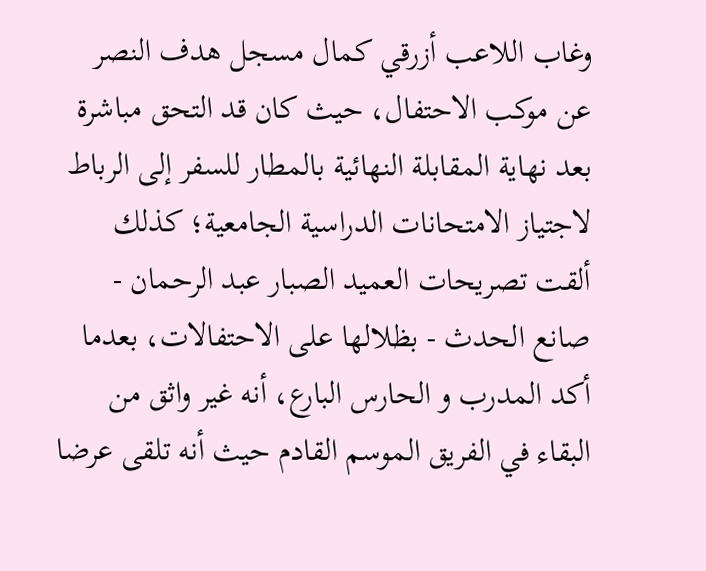وغاب اللاعب أزرقي كمال مسجل هدف النصر عن موكب الاحتفال، حيث كان قد التحق مباشرة بعد نهاية المقابلة النهائية بالمطار للسفر إلى الرباط لاجتياز الامتحانات الدراسية الجامعية؛ كذلك ألقت تصريحات العميد الصبار عبد الرحمان - صانع الحدث - بظلالها على الاحتفالات، بعدما أكد المدرب و الحارس البارع، أنه غير واثق من البقاء في الفريق الموسم القادم حيث أنه تلقى عرضا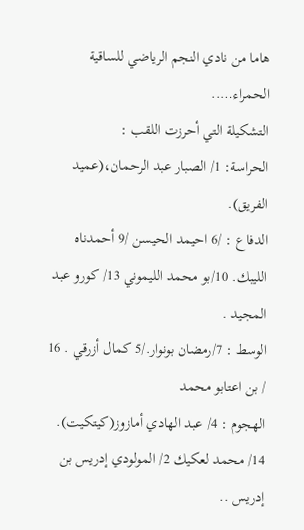هاما من نادي النجم الرياضي للساقية الحمراء…..
التشكيلة التي أحرزت اللقب :
الحراسة: 1/ الصبار عبد الرحمان،(عميد الفريق).
الدفاع : /6 احيمد الحيسن /9 أحمدناه الليبك. 10/بو محمد الليموني 13/ كورو عبد المجيد .
الوسط : 7/رمضان بونوار./5 كمال أزرقي . 16 / بن اعتابو محمد
الهجوم : 4/ عبد الهادي أمازوز(كيتكيت). 14/ محمد لعكيك 2/ المولودي إدريس بن إدريس ..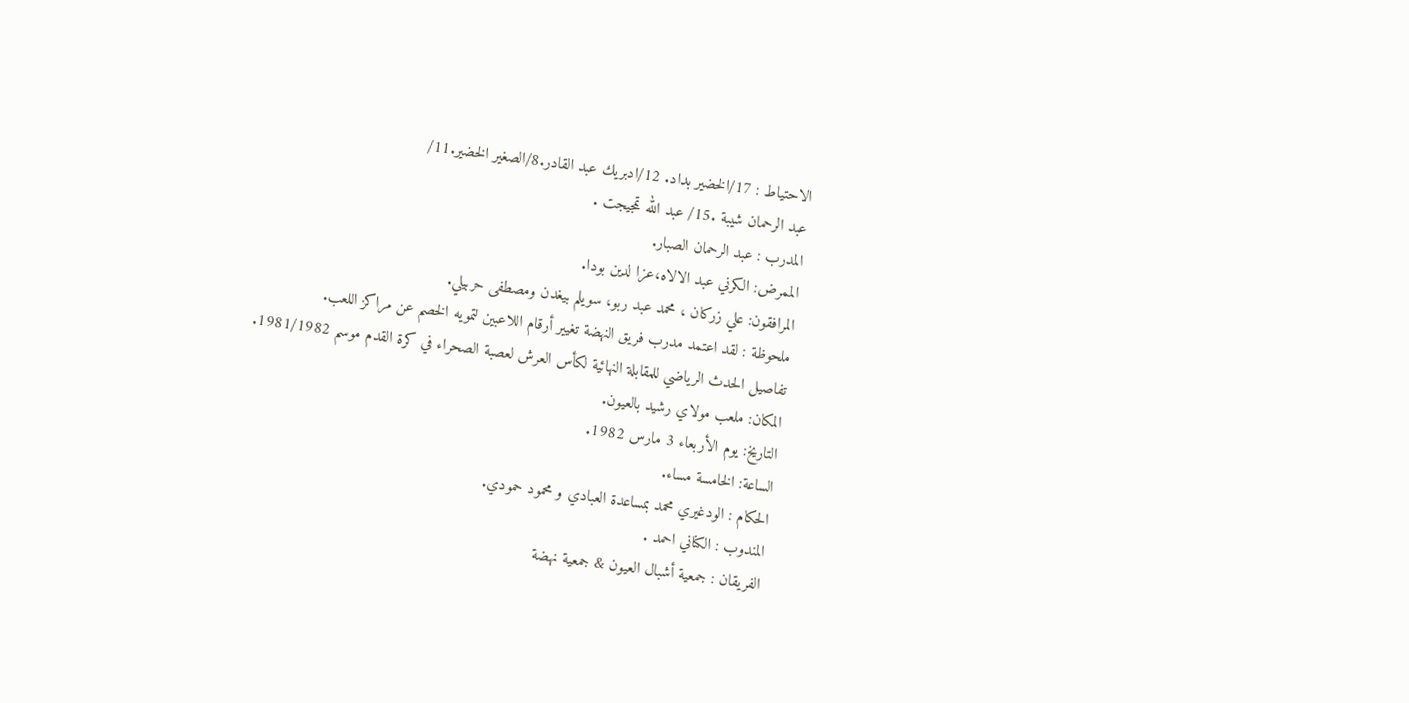الاحتياط : 17/الخضير بداد. 12/ادبريك عبد القادر.8/الصغير الخضير.11/
عبد الرحمان شيبة .15/ عبد الله تمجيجت .
المدرب : عبد الرحمان الصبار.
الممرض: الكرني عبد الالاه،عزا لدين بودا.
المرافقون: علي زركان ، محمد عبد ربو، سويلم بيغدن ومصطفى حربيلي.
ملحوظة : لقد اعتمد مدرب فريق النهضة تغيير أرقام اللاعبين لتمويه الخصم عن مراكز اللعب.
تفاصيل الحدث الرياضي للمقابلة النهائية لكأس العرش لعصبة الصحراء في كرة القدم موسم 1981/1982.
المكان: ملعب مولاي رشيد بالعيون.
التاريخ: يوم الأربعاء 3 مارس 1982.
الساعة: الخامسة مساء.
الحكام : الودغيري محمد بمساعدة العبادي و محمود حمودي.
المندوب : الكناني احمد .
الفريقان : جمعية أشبال العيون & جمعية نهضة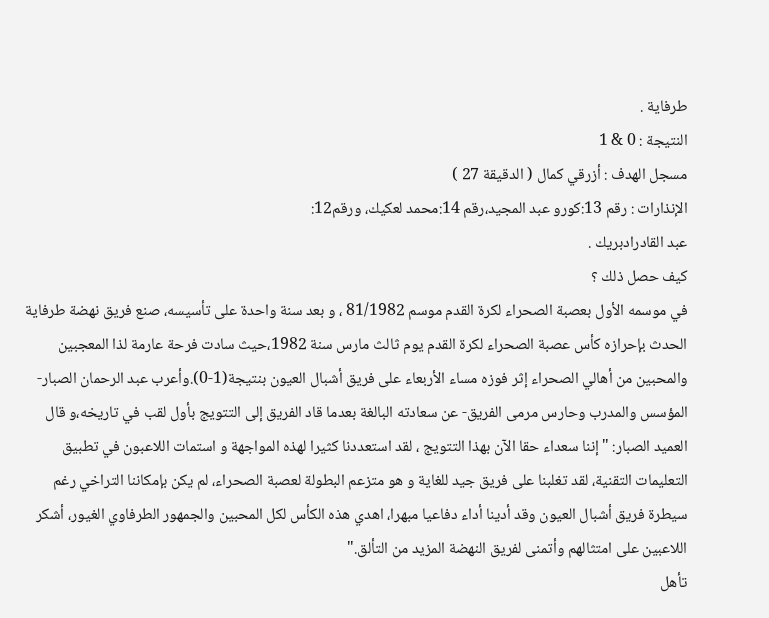طرفاية .
النتيجة : 0 & 1
مسجل الهدف : أزرقي كمال ( الدقيقة 27 )
الإنذارات : رقم 13:كورو عبد المجيد،رقم 14:محمد لعكيك، ورقم12:
عبد القادرادبريك .
كيف حصل ذلك ؟
في موسمه الأول بعصبة الصحراء لكرة القدم موسم 81/1982 ، و بعد سنة واحدة على تأسيسه، صنع فريق نهضة طرفاية الحدث بإحرازه كأس عصبة الصحراء لكرة القدم يوم ثالث مارس سنة 1982،حيث سادت فرحة عارمة لذا المعجبين والمحبين من أهالي الصحراء إثر فوزه مساء الأربعاء على فريق أشبال العيون بنتيجة(1-0).وأعرب عبد الرحمان الصبار- المؤسس والمدرب وحارس مرمى الفريق- عن سعادته البالغة بعدما قاد الفريق إلى التتويج بأول لقب في تاريخه،و قال العميد الصبار: "إننا سعداء حقا الآن بهذا التتويج ، لقد استعددنا كثيرا لهذه المواجهة و استمات اللاعبون في تطبيق التعليمات التقنية، لقد تغلبنا على فريق جيد للغاية و هو متزعم البطولة لعصبة الصحراء، لم يكن بإمكاننا التراخي رغم سيطرة فريق أشبال العيون وقد أدينا أداء دفاعيا مبهرا، اهدي هذه الكأس لكل المحبين والجمهور الطرفاوي الغيور، أشكر اللاعبين على امتثالهم وأتمنى لفريق النهضة المزيد من التألق."
تأهل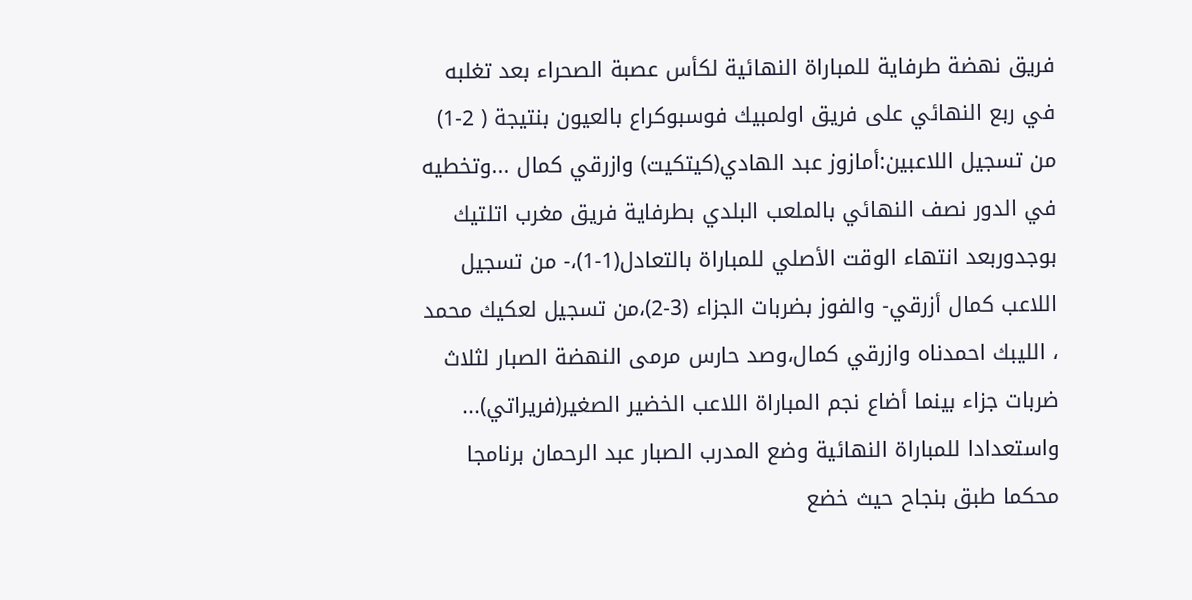فريق نهضة طرفاية للمباراة النهائية لكأس عصبة الصحراء بعد تغلبه في ربع النهائي على فريق اولمبيك فوسبوكراع بالعيون بنتيجة ( 2-1) من تسجيل اللاعبين:أمازوز عبد الهادي(كيتكيت) وازرقي كمال ...وتخطيه في الدور نصف النهائي بالملعب البلدي بطرفاية فريق مغرب اتلتيك بوجدوربعد انتهاء الوقت الأصلي للمباراة بالتعادل(1-1)،- من تسجيل اللاعب كمال أزرقي- والفوز بضربات الجزاء (3-2)،من تسجيل لعكيك محمد ، الليبك احمدناه وازرقي كمال،وصد حارس مرمى النهضة الصبار لثلاث ضربات جزاء بينما أضاع نجم المباراة اللاعب الخضير الصغير(فريراتي)...
واستعدادا للمباراة النهائية وضع المدرب الصبار عبد الرحمان برنامجا محكما طبق بنجاح حيث خضع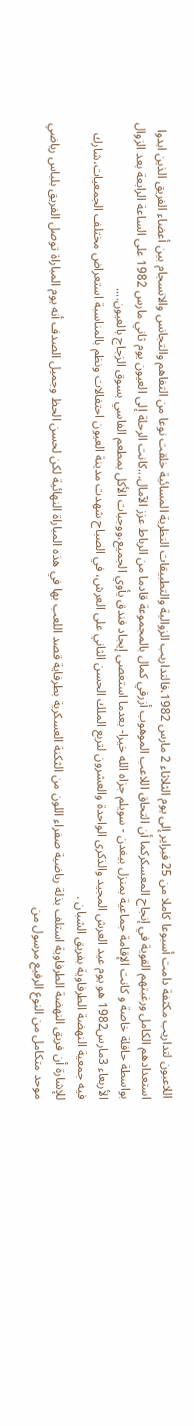اللاعبون لتداريب مكثفة دامت أسبوعا كاملا من 25 فبراير إلى يوم الثلاثاء 2 مارس 1982،فالتداريب الزوالية والتطبيقات النظرية المسائية خلقت نوعا من التفاهم والتجانس والانسجام بين أعضاء الفريق الذين ابدوا استعدادهم الكامل ورغبتهم القوية في إنجاح المعسكركما أن التحاق اللاعب الموهوب أزرقي كمال بالمجموعة قادما من الرباط عزز الآمال...كانت الرحلة إلى العيون يوم ثاني مارس 1982 على الساعة الرابعة بعد الزوال بواسطة حافلة خاصة و كانت الإقامة جماعية بمنزل بيغدن - سويلم جزاه الله خيرا- بعدما استعصى إيجاد فندق يأوي الجميع،ووجبات الأكل بمطعم الفاسي بسوق الزجاج بالعيون....
الأربعاء 3مارس1982 هو يوم عيد العرش المجيد والذكرى الواحدة والعشرون لتربع الملك الحسن الثاني على العرش، في الصباح شهدت مدينة العيون احتفالات ونظم بالمناسبة استعراض مختلف الجمعيات،شارك فيه جمعية النهضة الطرفاوية بفريق الشبان .
للإشارة أن فريق النهضة الطرفاوية استلف بذلة رياضية صفراء اللون من الثكنة العسكرية بطرفاية قصد اللعب بها في هذه المباراة النهائية لكن لحسن الحظ وجميل الصدف أنه يوم المباراة توصل الفريق بلباس رياضي موحد متكامل من النوع الرفيع مرسول من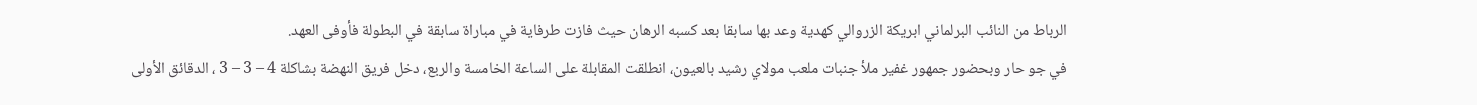الرباط من النائب البرلماني ابريكة الزروالي كهدية وعد بها سابقا بعد كسبه الرهان حيث فازت طرفاية في مباراة سابقة في البطولة فأوفى العهد.
في جو حار وبحضور جمهور غفير ملأ جنبات ملعب مولاي رشيد بالعيون، انطلقت المقابلة على الساعة الخامسة والربع، دخل فريق النهضة بشاكلة 4 – 3 – 3 ، الدقائق الأولى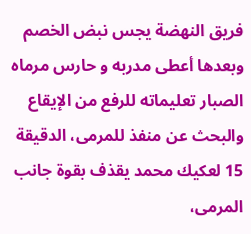فريق النهضة يجس نبض الخصم وبعدها أعطى مدربه و حارس مرماه الصبار تعليماته للرفع من الإيقاع والبحث عن منفذ للمرمى، الدقيقة 15 لعكيك محمد يقذف بقوة جانب المرمى،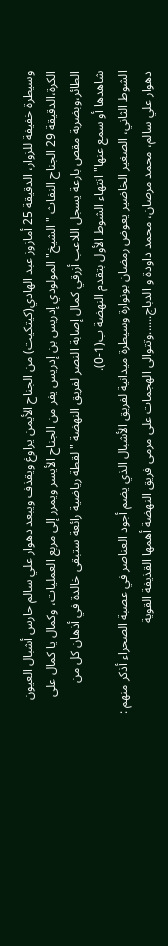وسيطرة خفيفة للزوار، الدقيقة 25 أمازوز عبد الهادي(كيتكيت) من الجناح الأيمن يراوغ ويقذف ويبعد دهوار علي سالم حارس أشبال العيون الكرة،الدقيقة 29 الجناح النفاث "الشيخ" المولودي إدريس بن إدريس يفر من الجناح الأيسر ويمرر إلى مربع العمليات، وكمال يا كمال على الطائر،وبضربة مقص بارعة يسجل اللاعب أزرقي كمال إصابة النصر لفريق النهضة "لقطة رياضية رائعة ستبقى خالدة في أذهان كل من شاهدها أو سمع عنها" انتهاء الشوط الأول بتقدم النهضة ب(1-0).
الشوط الثاني، الصغير الخاضير يعوض رمضان بونوارة وسيطرة ميدانية لفريق الأشبال الذي يضم أجود العناصر في عصبة الصحراء أذكر منهم : دهوار علي سالم، محمد مرصان، محمد داودة و الدباج......وتتوالى الهجمات على مرمى فريق النهضة أهمها القذيفة القوية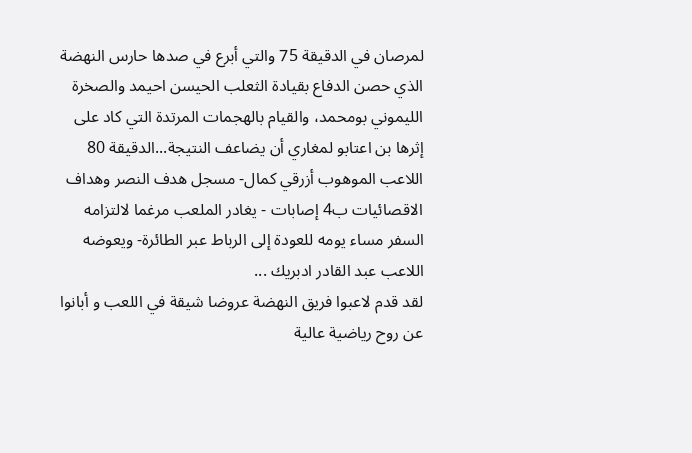لمرصان في الدقيقة 75 والتي أبرع في صدها حارس النهضة الذي حصن الدفاع بقيادة الثعلب الحيسن احيمد والصخرة الليموني بومحمد، والقيام بالهجمات المرتدة التي كاد على إثرها بن اعتابو لمغاري أن يضاعف النتيجة...الدقيقة 80 اللاعب الموهوب أزرقي كمال- مسجل هدف النصر وهداف الاقصائيات ب4 إصابات - يغادر الملعب مرغما لالتزامه السفر مساء يومه للعودة إلى الرباط عبر الطائرة- ويعوضه اللاعب عبد القادر ادبريك ...
لقد قدم لاعبوا فريق النهضة عروضا شيقة في اللعب و أبانوا عن روح رياضية عالية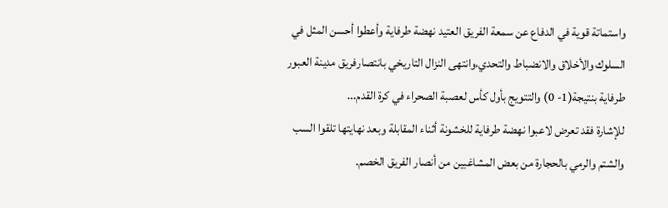واستماتة قوية في الدفاع عن سمعة الفريق العتيد نهضة طرفاية وأعطوا أحسن المثل في السلوك والأخلاق والانضباط والتحدي،وانتهى النزال التاريخي بانتصارفريق مدينة العبور طرفاية بنتيجة(1- 0) والتتويج بأول كأس لعصبة الصحراء في كرة القدم...
للإشارة فقد تعرض لاعبوا نهضة طرفاية للخشونة أثناء المقابلة وبعد نهايتها تلقوا السب والشتم والرمي بالحجارة من بعض المشاغبين من أنصار الفريق الخصم.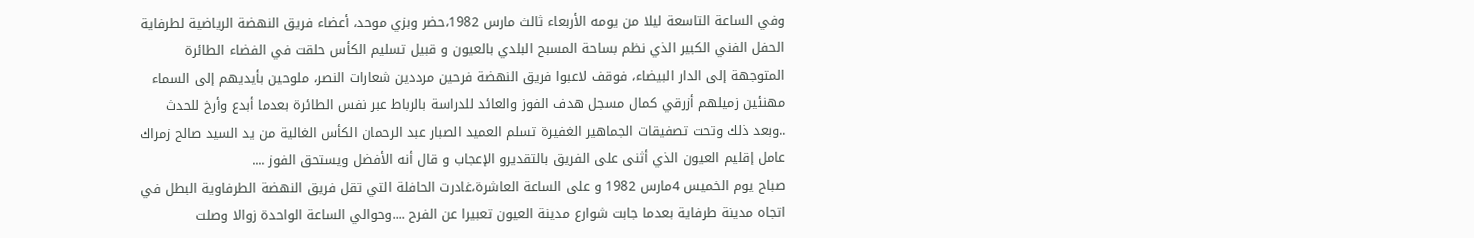وفي الساعة التاسعة ليلا من يومه الأربعاء ثالث مارس 1982،حضر وبزي موحد، أعضاء فريق النهضة الرياضية لطرفاية الحفل الفني الكبير الذي نظم بساحة المسبح البلدي بالعيون و قبيل تسليم الكأس حلقت في الفضاء الطائرة المتوجهة إلى الدار البيضاء، فوقف لاعبوا فريق النهضة فرحين مرددين شعارات النصر، ملوحين بأيديهم إلى السماء مهنئين زميلهم أزرقي كمال مسجل هدف الفوز والعائد للدراسة بالرباط عبر نفس الطائرة بعدما أبدع وأرخ للحدث ..وبعد ذلك وتحت تصفيقات الجماهير الغفيرة تسلم العميد الصبار عبد الرحمان الكأس الغالية من يد السيد صالح زمراك عامل إقليم العيون الذي أثنى على الفريق بالتقديرو الإعجاب و قال أنه الأفضل ويستحق الفوز ....
صباح يوم الخميس 4مارس 1982 و على الساعة العاشرة،غادرت الحافلة التي تقل فريق النهضة الطرفاوية البطل في اتجاه مدينة طرفاية بعدما جابت شوارع مدينة العيون تعبيرا عن الفرح ....وحوالي الساعة الواحدة زوالا وصلت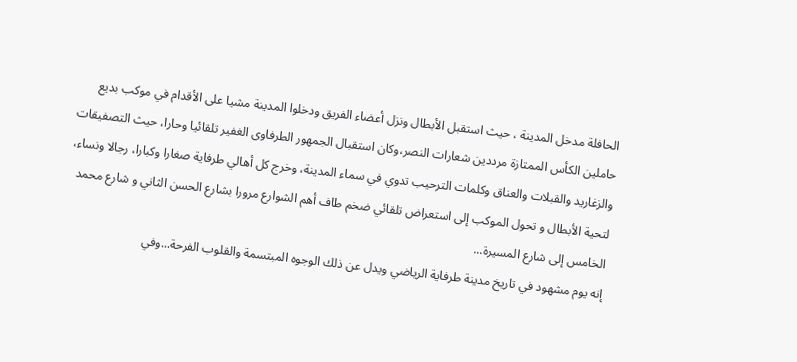الحافلة مدخل المدينة ، حيث استقبل الأبطال ونزل أعضاء الفريق ودخلوا المدينة مشيا على الأقدام في موكب بديع حاملين الكأس الممتازة مرددين شعارات النصر،وكان استقبال الجمهور الطرفاوى الغفير تلقائيا وحارا، حيث التصفيقات والزغاريد والقبلات والعناق وكلمات الترحيب تدوي في سماء المدينة، وخرج كل أهالي طرفاية صغارا وكبارا، رجالا ونساء، لتحية الأبطال و تحول الموكب إلى استعراض تلقائي ضخم طاف أهم الشوارع مرورا بشارع الحسن الثاني و شارع محمد الخامس إلى شارع المسيرة...
إنه يوم مشهود في تاريخ مدينة طرفاية الرياضي ويدل عن ذلك الوجوه المبتسمة والقلوب الفرحة...وفي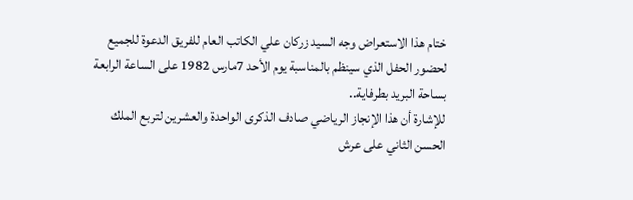ختام هذا الاستعراض وجه السيد زركان علي الكاتب العام للفريق الدعوة للجميع لحضور الحفل الذي سينظم بالمناسبة يوم الأحد 7مارس 1982 على الساعة الرابعة بساحة البريد بطرفاية..
للإشارة أن هذا الإنجاز الرياضي صادف الذكرى الواحدة والعشرين لتربع الملك الحسن الثاني على عرش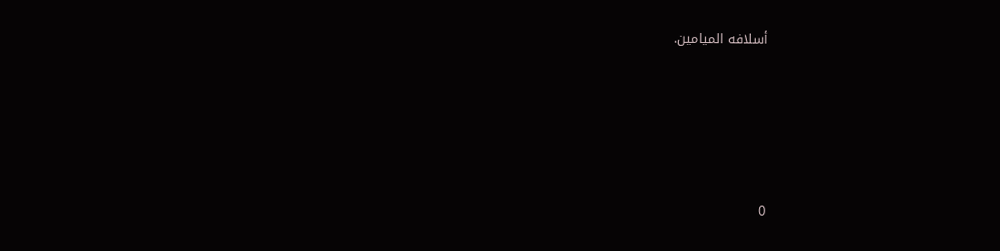أسلافه الميامين.







0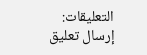التعليقات:
إرسال تعليق